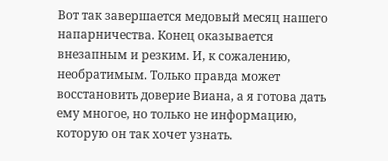Вот так завершается медовый месяц нашего напарничества. Конец оказывается внезапным и резким. И, к сожалению, необратимым. Только правда может восстановить доверие Виана, а я готова дать ему многое, но только не информацию, которую он так хочет узнать.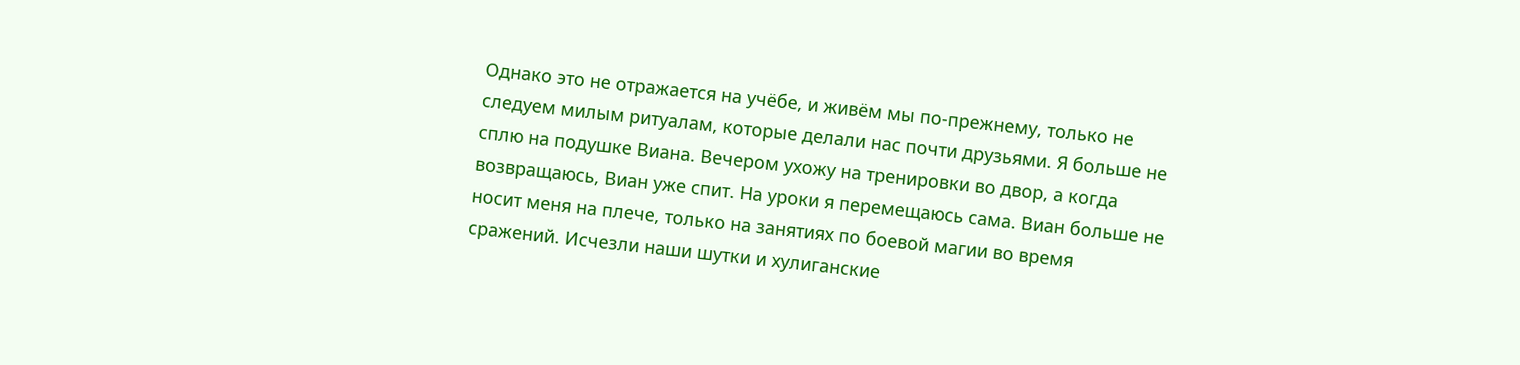Однако это не отражается на учёбе, и живём мы по-прежнему, только не следуем милым ритуалам, которые делали нас почти друзьями. Я больше не сплю на подушке Виана. Вечером ухожу на тренировки во двор, а когда возвращаюсь, Виан уже спит. На уроки я перемещаюсь сама. Виан больше не носит меня на плече, только на занятиях по боевой магии во время сражений. Исчезли наши шутки и хулиганские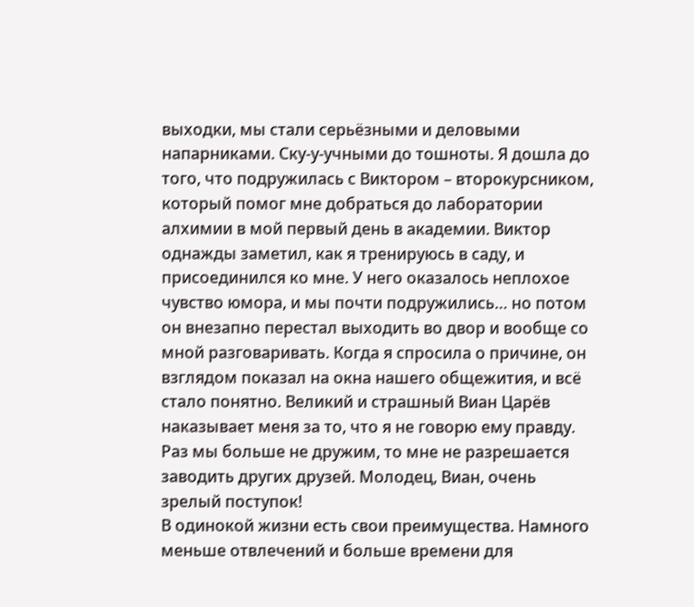выходки, мы стали серьёзными и деловыми напарниками. Ску-у-учными до тошноты. Я дошла до того, что подружилась с Виктором – второкурсником, который помог мне добраться до лаборатории алхимии в мой первый день в академии. Виктор однажды заметил, как я тренируюсь в саду, и присоединился ко мне. У него оказалось неплохое чувство юмора, и мы почти подружились… но потом он внезапно перестал выходить во двор и вообще со мной разговаривать. Когда я спросила о причине, он взглядом показал на окна нашего общежития, и всё стало понятно. Великий и страшный Виан Царёв наказывает меня за то, что я не говорю ему правду. Раз мы больше не дружим, то мне не разрешается заводить других друзей. Молодец, Виан, очень зрелый поступок!
В одинокой жизни есть свои преимущества. Намного меньше отвлечений и больше времени для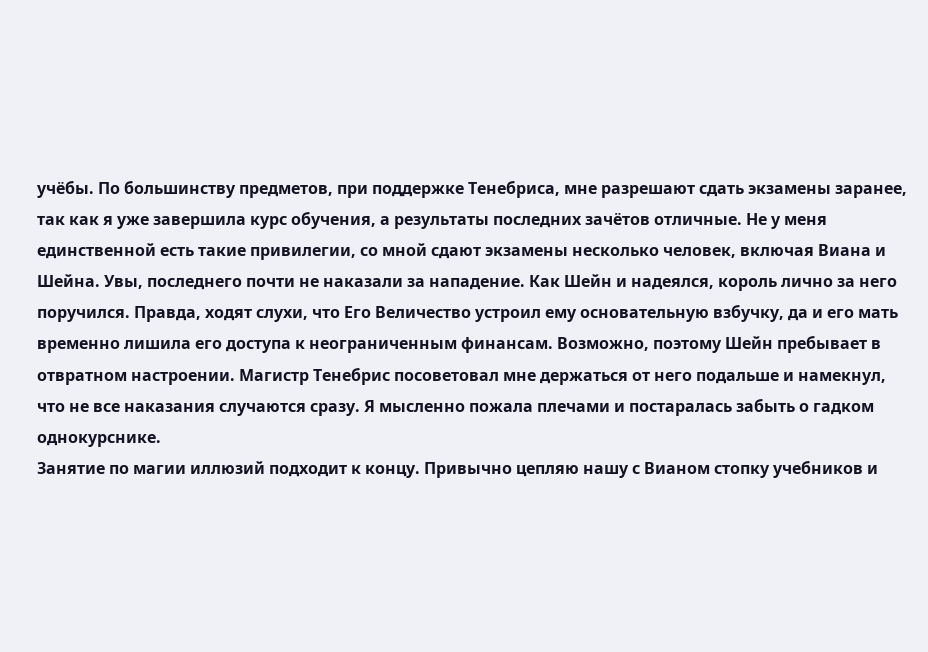учёбы. По большинству предметов, при поддержке Тенебриса, мне разрешают сдать экзамены заранее, так как я уже завершила курс обучения, а результаты последних зачётов отличные. Не у меня единственной есть такие привилегии, со мной сдают экзамены несколько человек, включая Виана и Шейна. Увы, последнего почти не наказали за нападение. Как Шейн и надеялся, король лично за него поручился. Правда, ходят слухи, что Его Величество устроил ему основательную взбучку, да и его мать временно лишила его доступа к неограниченным финансам. Возможно, поэтому Шейн пребывает в отвратном настроении. Магистр Тенебрис посоветовал мне держаться от него подальше и намекнул, что не все наказания случаются сразу. Я мысленно пожала плечами и постаралась забыть о гадком однокурснике.
Занятие по магии иллюзий подходит к концу. Привычно цепляю нашу с Вианом стопку учебников и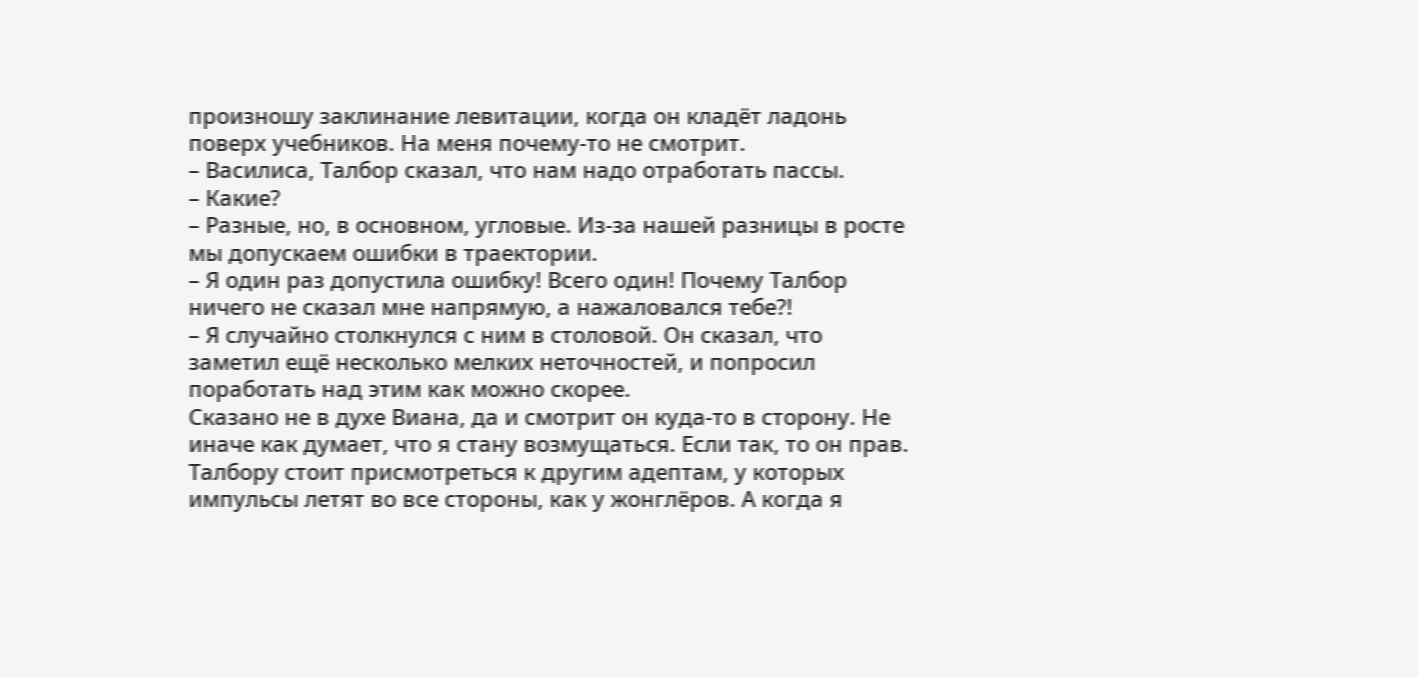произношу заклинание левитации, когда он кладёт ладонь поверх учебников. На меня почему-то не смотрит.
– Василиса, Талбор сказал, что нам надо отработать пассы.
– Какие?
– Разные, но, в основном, угловые. Из-за нашей разницы в росте мы допускаем ошибки в траектории.
– Я один раз допустила ошибку! Всего один! Почему Талбор ничего не сказал мне напрямую, а нажаловался тебе?!
– Я случайно столкнулся с ним в столовой. Он сказал, что заметил ещё несколько мелких неточностей, и попросил поработать над этим как можно скорее.
Сказано не в духе Виана, да и смотрит он куда-то в сторону. Не иначе как думает, что я стану возмущаться. Если так, то он прав. Талбору стоит присмотреться к другим адептам, у которых импульсы летят во все стороны, как у жонглёров. А когда я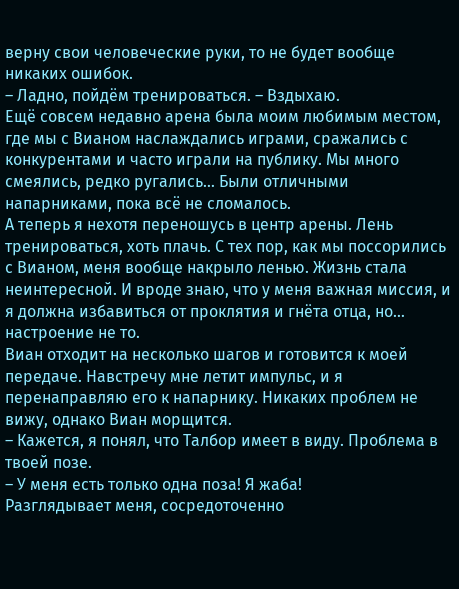верну свои человеческие руки, то не будет вообще никаких ошибок.
– Ладно, пойдём тренироваться. – Вздыхаю.
Ещё совсем недавно арена была моим любимым местом, где мы с Вианом наслаждались играми, сражались с конкурентами и часто играли на публику. Мы много смеялись, редко ругались… Были отличными напарниками, пока всё не сломалось.
А теперь я нехотя переношусь в центр арены. Лень тренироваться, хоть плачь. С тех пор, как мы поссорились с Вианом, меня вообще накрыло ленью. Жизнь стала неинтересной. И вроде знаю, что у меня важная миссия, и я должна избавиться от проклятия и гнёта отца, но… настроение не то.
Виан отходит на несколько шагов и готовится к моей передаче. Навстречу мне летит импульс, и я перенаправляю его к напарнику. Никаких проблем не вижу, однако Виан морщится.
– Кажется, я понял, что Талбор имеет в виду. Проблема в твоей позе.
– У меня есть только одна поза! Я жаба!
Разглядывает меня, сосредоточенно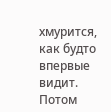хмурится, как будто впервые видит. Потом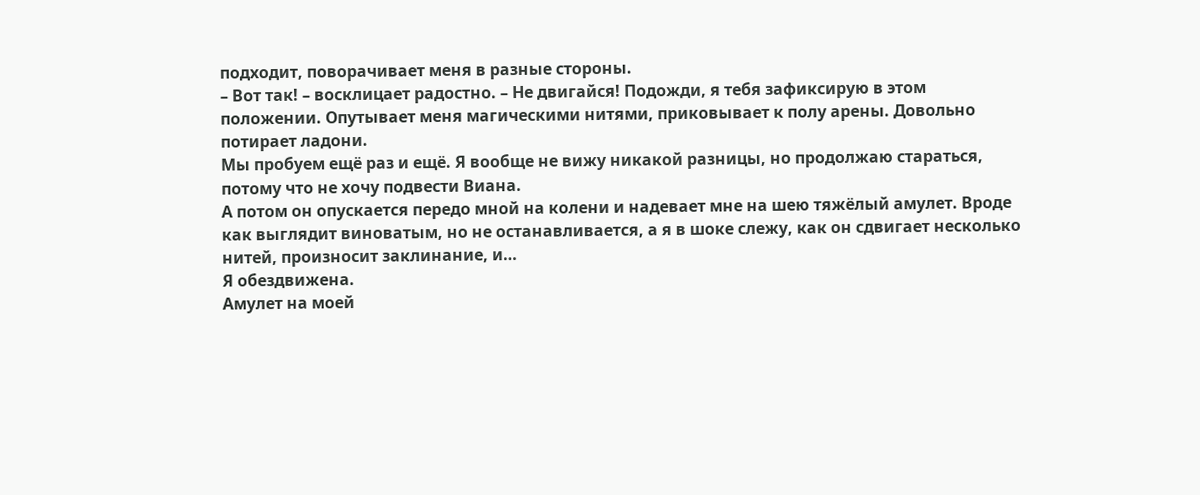подходит, поворачивает меня в разные стороны.
– Вот так! – восклицает радостно. – Не двигайся! Подожди, я тебя зафиксирую в этом положении. Опутывает меня магическими нитями, приковывает к полу арены. Довольно потирает ладони.
Мы пробуем ещё раз и ещё. Я вообще не вижу никакой разницы, но продолжаю стараться, потому что не хочу подвести Виана.
А потом он опускается передо мной на колени и надевает мне на шею тяжёлый амулет. Вроде как выглядит виноватым, но не останавливается, а я в шоке слежу, как он сдвигает несколько нитей, произносит заклинание, и…
Я обездвижена.
Амулет на моей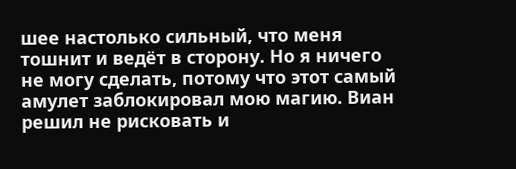шее настолько сильный, что меня тошнит и ведёт в сторону. Но я ничего не могу сделать, потому что этот самый амулет заблокировал мою магию. Виан решил не рисковать и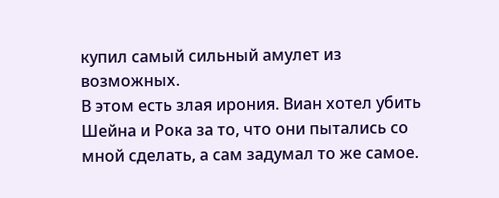купил самый сильный амулет из возможных.
В этом есть злая ирония. Виан хотел убить Шейна и Рока за то, что они пытались со мной сделать, а сам задумал то же самое.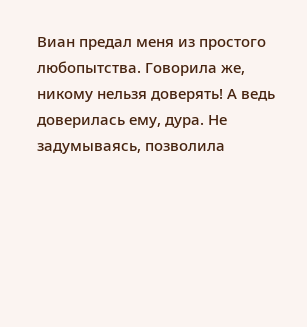Виан предал меня из простого любопытства. Говорила же, никому нельзя доверять! А ведь доверилась ему, дура. Не задумываясь, позволила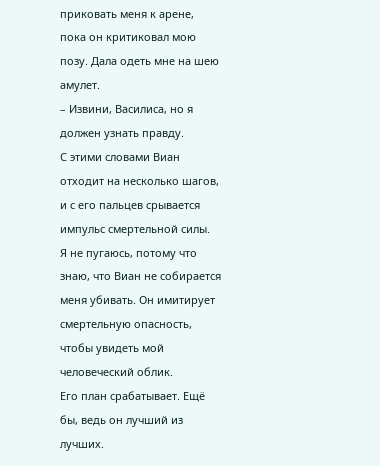приковать меня к арене, пока он критиковал мою позу. Дала одеть мне на шею амулет.
– Извини, Василиса, но я должен узнать правду.
С этими словами Виан отходит на несколько шагов, и с его пальцев срывается импульс смертельной силы.
Я не пугаюсь, потому что знаю, что Виан не собирается меня убивать. Он имитирует смертельную опасность, чтобы увидеть мой человеческий облик.
Его план срабатывает. Ещё бы, ведь он лучший из лучших.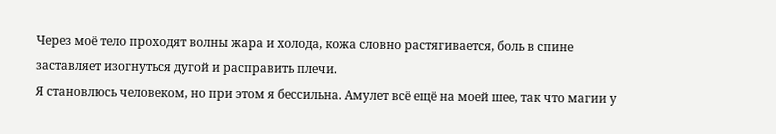Через моё тело проходят волны жара и холода, кожа словно растягивается, боль в спине заставляет изогнуться дугой и расправить плечи.
Я становлюсь человеком, но при этом я бессильна. Амулет всё ещё на моей шее, так что магии у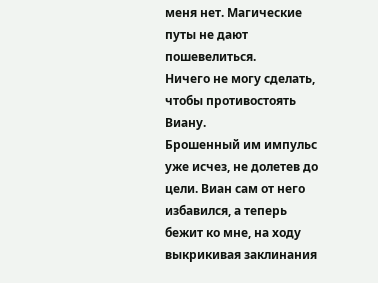меня нет. Магические путы не дают пошевелиться.
Ничего не могу сделать, чтобы противостоять Виану.
Брошенный им импульс уже исчез, не долетев до цели. Виан сам от него избавился, а теперь бежит ко мне, на ходу выкрикивая заклинания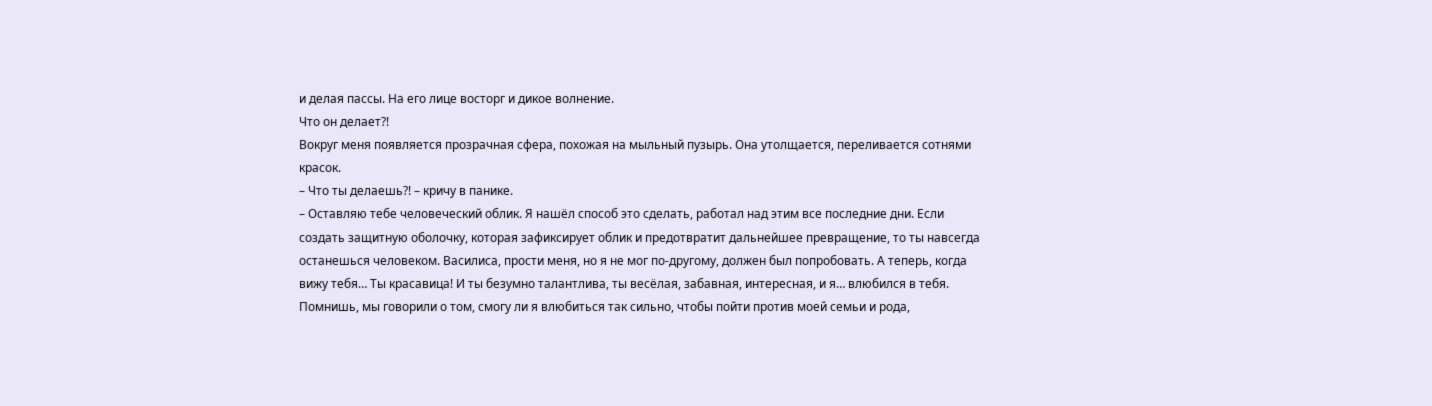и делая пассы. На его лице восторг и дикое волнение.
Что он делает?!
Вокруг меня появляется прозрачная сфера, похожая на мыльный пузырь. Она утолщается, переливается сотнями красок.
– Что ты делаешь?! – кричу в панике.
– Оставляю тебе человеческий облик. Я нашёл способ это сделать, работал над этим все последние дни. Если создать защитную оболочку, которая зафиксирует облик и предотвратит дальнейшее превращение, то ты навсегда останешься человеком. Василиса, прости меня, но я не мог по-другому, должен был попробовать. А теперь, когда вижу тебя… Ты красавица! И ты безумно талантлива, ты весёлая, забавная, интересная, и я… влюбился в тебя. Помнишь, мы говорили о том, смогу ли я влюбиться так сильно, чтобы пойти против моей семьи и рода,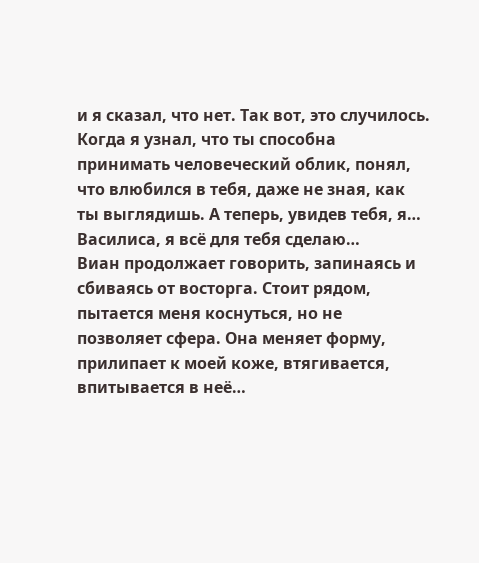и я сказал, что нет. Так вот, это случилось. Когда я узнал, что ты способна принимать человеческий облик, понял, что влюбился в тебя, даже не зная, как ты выглядишь. А теперь, увидев тебя, я… Василиса, я всё для тебя сделаю…
Виан продолжает говорить, запинаясь и сбиваясь от восторга. Стоит рядом, пытается меня коснуться, но не позволяет сфера. Она меняет форму, прилипает к моей коже, втягивается, впитывается в неё…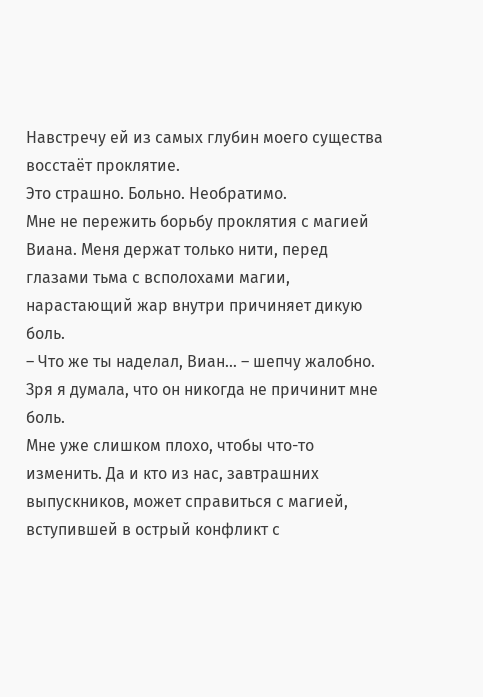Навстречу ей из самых глубин моего существа восстаёт проклятие.
Это страшно. Больно. Необратимо.
Мне не пережить борьбу проклятия с магией Виана. Меня держат только нити, перед глазами тьма с всполохами магии, нарастающий жар внутри причиняет дикую боль.
– Что же ты наделал, Виан… – шепчу жалобно.
Зря я думала, что он никогда не причинит мне боль.
Мне уже слишком плохо, чтобы что-то изменить. Да и кто из нас, завтрашних выпускников, может справиться с магией, вступившей в острый конфликт с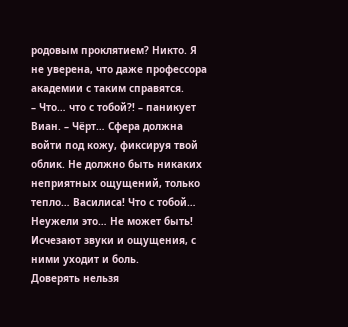родовым проклятием? Никто. Я не уверена, что даже профессора академии с таким справятся.
– Что… что с тобой?! – паникует Виан. – Чёрт… Сфера должна войти под кожу, фиксируя твой облик. Не должно быть никаких неприятных ощущений, только тепло… Василиса! Что с тобой… Неужели это… Не может быть!
Исчезают звуки и ощущения, с ними уходит и боль.
Доверять нельзя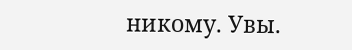никому. Увы.